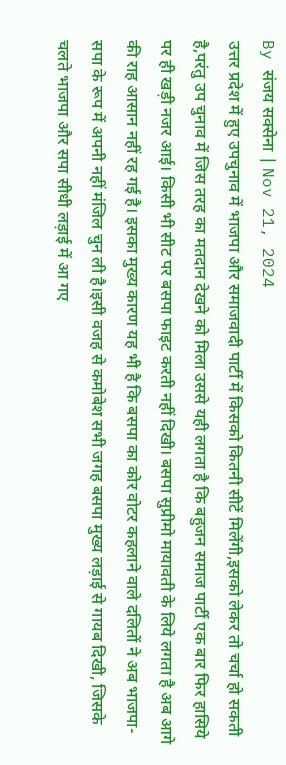By संजय सक्सेना | Nov 21, 2024
उत्तर प्रदेश में हुए उपचुनाव में भाजपा और समाजवादी पार्टी में किसको कितनी सीटें मिलेंगी,इसको लेकर तो चर्चा हो सकती है,परंतु उप चुनाव में जिस तरह का मतदान देखने को मिला उससे यही लगता है कि बहुजन समाज पार्टी एक बार फिर हासिये पर ही खड़ी नजर आई। किसी भी सीट पर बसपा फाइट करती नहीं दिखी। बसपा सुप्रीमो मायावती के लिये लगता है अब आगे की राह आसान नहीं रह गई है। इसका मुख्य कारण यह भी है कि बसपा का कोर वोटर कहलाने वाले दलितों ने अब भाजपा-सपा के रूप में अपनी नहीं मंजिल चुन ली है।इसी वजह से कमोबेश सभी जगह बसपा मुख्य लड़ाई से गायब दिखी, जिसके चलते भाजपा और सपा सीधी लड़ाई में आ गए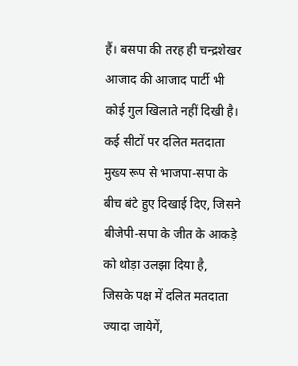हैं। बसपा की तरह ही चन्द्रशेखर आजाद की आजाद पार्टी भी कोई गुल खिलाते नहीं दिखी है। कई सीटों पर दलित मतदाता मुख्य रूप से भाजपा-सपा के बीच बंटे हुए दिखाई दिए, जिसने बीजेपी-सपा के जीत के आकड़े को थोड़ा उलझा दिया है, जिसके पक्ष में दलित मतदाता ज्यादा जायेगें,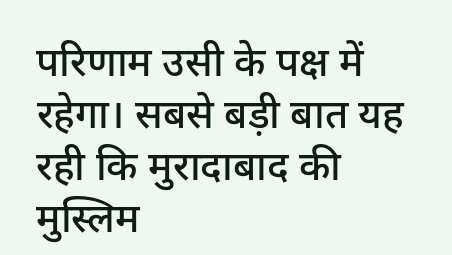परिणाम उसी के पक्ष में रहेगा। सबसे बड़ी बात यह रही कि मुरादाबाद की मुस्लिम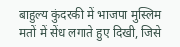बाहुल्य कुंदरकी में भाजपा मुस्लिम मतों में सेंध लगाते हुए दिखी, जिसे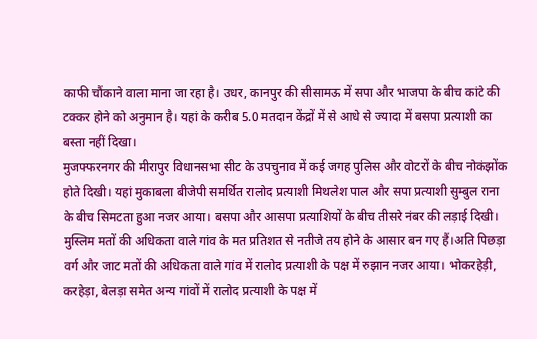काफी चौंकाने वाला माना जा रहा है। उधर, कानपुर की सीसामऊ में सपा और भाजपा के बीच कांटे की टक्कर होने को अनुमान है। यहां के करीब 5.0 मतदान केंद्रों में से आधे से ज्यादा में बसपा प्रत्याशी का बस्ता नहीं दिखा।
मुजफ्फरनगर की मीरापुर विधानसभा सीट के उपचुनाव में कई जगह पुलिस और वोटरों के बीच नोकंझोंक होते दिखी। यहां मुकाबला बीजेपी समर्थित रालोद प्रत्याशी मिथलेश पाल और सपा प्रत्याशी सुम्बुल राना के बीच सिमटता हुआ नजर आया। बसपा और आसपा प्रत्याशियों के बीच तीसरे नंबर की लड़ाई दिखी। मुस्लिम मतों की अधिकता वाले गांव के मत प्रतिशत से नतीजे तय होने के आसार बन गए हैं।अति पिछड़ा वर्ग और जाट मतों की अधिकता वाले गांव में रालोद प्रत्याशी के पक्ष में रुझान नजर आया। भोकरहेड़ी, करहेड़ा, बेलड़ा समेत अन्य गांवों में रालोद प्रत्याशी के पक्ष में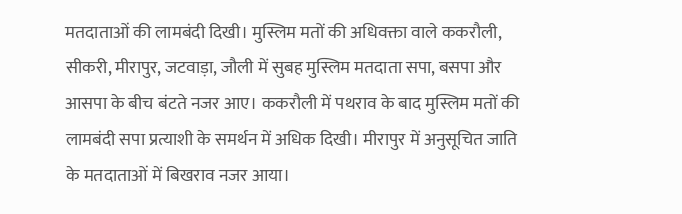मतदाताओं की लामबंदी दिखी। मुस्लिम मतों की अधिवक्ता वाले ककरौली, सीकरी, मीरापुर, जटवाड़ा, जौली में सुबह मुस्लिम मतदाता सपा, बसपा और आसपा के बीच बंटते नजर आए। ककरौली में पथराव के बाद मुस्लिम मतों की लामबंदी सपा प्रत्याशी के समर्थन में अधिक दिखी। मीरापुर में अनुसूचित जाति के मतदाताओं में बिखराव नजर आया।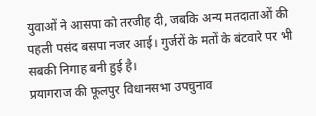युवाओं ने आसपा को तरजीह दी, जबकि अन्य मतदाताओं की पहली पसंद बसपा नजर आई। गुर्जरों के मतों के बंटवारे पर भी सबकी निगाह बनी हुई है।
प्रयागराज की फूलपुर विधानसभा उपचुनाव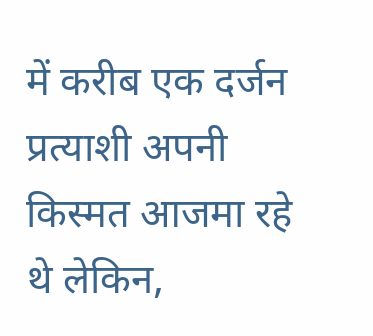में करीब एक दर्जन प्रत्याशी अपनी किस्मत आजमा रहे थे लेकिन,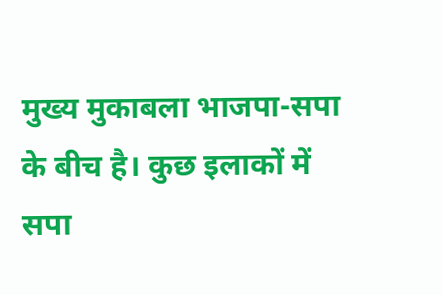मुख्य मुकाबला भाजपा-सपा के बीच है। कुछ इलाकों में सपा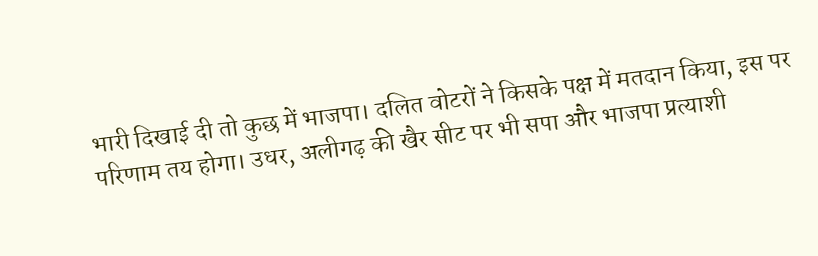भारी दिखाई दी तो कुछ में भाजपा। दलित वोटरों ने किसके पक्ष में मतदान किया, इस पर परिणाम तय होगा। उधर, अलीगढ़ की खैर सीट पर भी सपा और भाजपा प्रत्याशी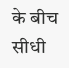के बीच सीधी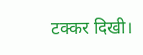टक्कर दिखी।